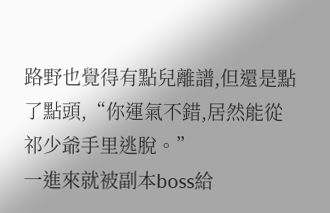路野也覺得有點兒離譜,但還是點了點頭,“你運氣不錯,居然能從祁少爺手里逃脫。”
一進來就被副本boss給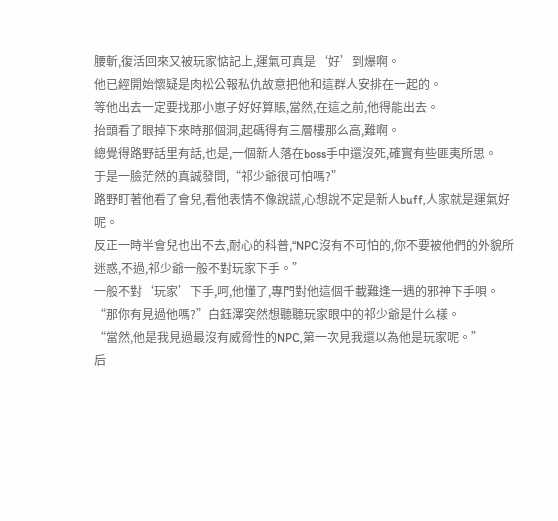腰斬,復活回來又被玩家惦記上,運氣可真是‘好’到爆啊。
他已經開始懷疑是肉松公報私仇故意把他和這群人安排在一起的。
等他出去一定要找那小崽子好好算賬,當然,在這之前,他得能出去。
抬頭看了眼掉下來時那個洞,起碼得有三層樓那么高,難啊。
總覺得路野話里有話,也是,一個新人落在boss手中還沒死,確實有些匪夷所思。
于是一臉茫然的真誠發問,“祁少爺很可怕嗎?”
路野盯著他看了會兒,看他表情不像說謊,心想說不定是新人buff,人家就是運氣好呢。
反正一時半會兒也出不去,耐心的科普,“NPC沒有不可怕的,你不要被他們的外貌所迷惑,不過,祁少爺一般不對玩家下手。”
一般不對‘玩家’下手,呵,他懂了,專門對他這個千載難逢一遇的邪神下手唄。
“那你有見過他嗎?”白鈺澤突然想聽聽玩家眼中的祁少爺是什么樣。
“當然,他是我見過最沒有威脅性的NPC,第一次見我還以為他是玩家呢。”
后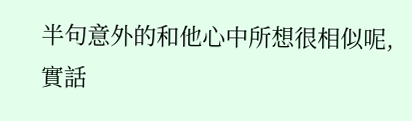半句意外的和他心中所想很相似呢,實話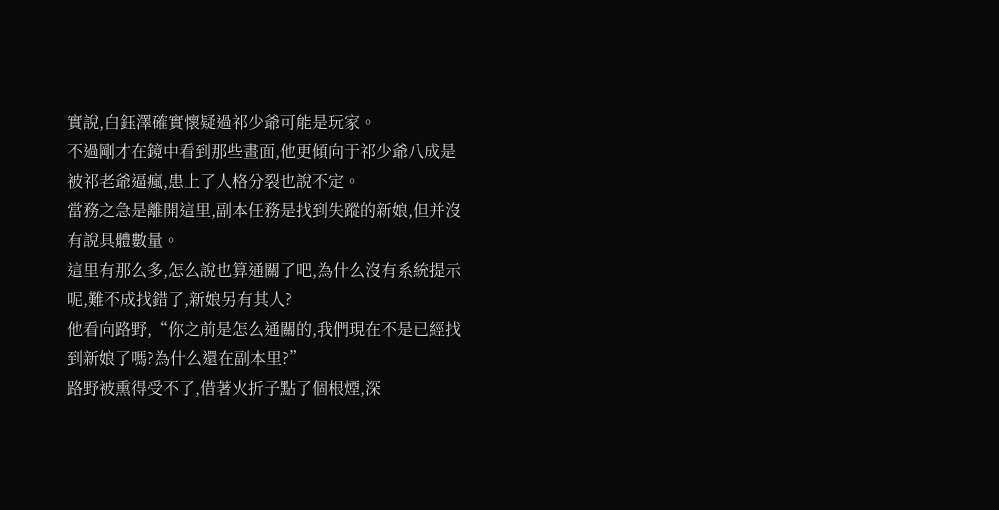實說,白鈺澤確實懷疑過祁少爺可能是玩家。
不過剛才在鏡中看到那些畫面,他更傾向于祁少爺八成是被祁老爺逼瘋,患上了人格分裂也說不定。
當務之急是離開這里,副本任務是找到失蹤的新娘,但并沒有說具體數量。
這里有那么多,怎么說也算通關了吧,為什么沒有系統提示呢,難不成找錯了,新娘另有其人?
他看向路野,“你之前是怎么通關的,我們現在不是已經找到新娘了嗎?為什么還在副本里?”
路野被熏得受不了,借著火折子點了個根煙,深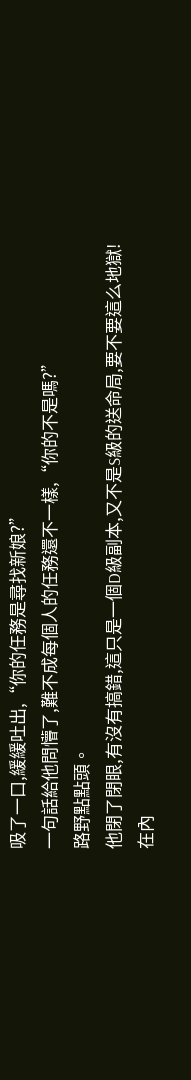吸了一口,緩緩吐出,“你的任務是尋找新娘?”
一句話給他問懵了,難不成每個人的任務還不一樣,“你的不是嗎?”
路野點點頭。
他閉了閉眼,有沒有搞錯,這只是一個D級副本,又不是S級的送命局,要不要這么地獄!
在內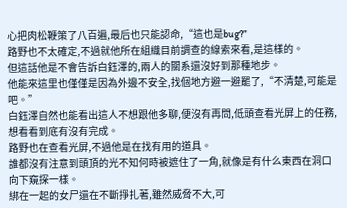心把肉松鞭策了八百遍,最后也只能認命,“這也是bug?”
路野也不太確定,不過就他所在組織目前調查的線索來看,是這樣的。
但這話他是不會告訴白鈺澤的,兩人的關系還沒好到那種地步。
他能來這里也僅僅是因為外邊不安全,找個地方避一避罷了,“不清楚,可能是吧。”
白鈺澤自然也能看出這人不想跟他多聊,便沒有再問,低頭查看光屏上的任務,想看看到底有沒有完成。
路野也在查看光屏,不過他是在找有用的道具。
誰都沒有注意到頭頂的光不知何時被遮住了一角,就像是有什么東西在洞口向下窺探一樣。
綁在一起的女尸還在不斷掙扎著,雖然威脅不大,可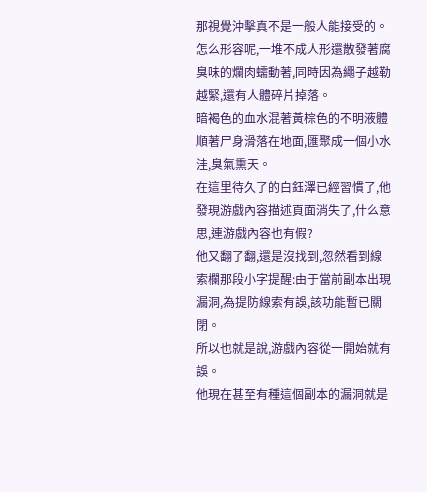那視覺沖擊真不是一般人能接受的。
怎么形容呢,一堆不成人形還散發著腐臭味的爛肉蠕動著,同時因為繩子越勒越緊,還有人體碎片掉落。
暗褐色的血水混著黃棕色的不明液體順著尸身滑落在地面,匯聚成一個小水洼,臭氣熏天。
在這里待久了的白鈺澤已經習慣了,他發現游戲內容描述頁面消失了,什么意思,連游戲內容也有假?
他又翻了翻,還是沒找到,忽然看到線索欄那段小字提醒:由于當前副本出現漏洞,為提防線索有誤,該功能暫已關閉。
所以也就是說,游戲內容從一開始就有誤。
他現在甚至有種這個副本的漏洞就是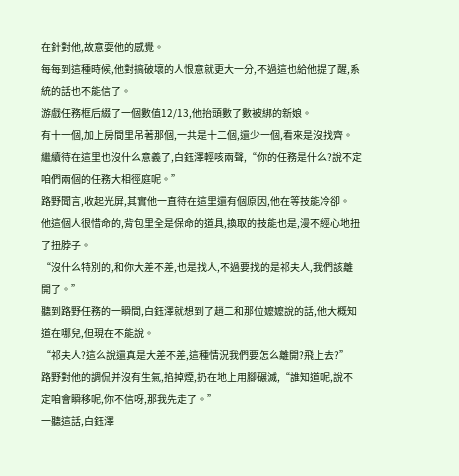在針對他,故意耍他的感覺。
每每到這種時候,他對搞破壞的人恨意就更大一分,不過這也給他提了醒,系統的話也不能信了。
游戲任務框后綴了一個數值12/13,他抬頭數了數被綁的新娘。
有十一個,加上房間里吊著那個,一共是十二個,還少一個,看來是沒找齊。
繼續待在這里也沒什么意義了,白鈺澤輕咳兩聲,“你的任務是什么?說不定咱們兩個的任務大相徑庭呢。”
路野聞言,收起光屏,其實他一直待在這里還有個原因,他在等技能冷卻。
他這個人很惜命的,背包里全是保命的道具,換取的技能也是,漫不經心地扭了扭脖子。
“沒什么特別的,和你大差不差,也是找人,不過要找的是祁夫人,我們該離開了。”
聽到路野任務的一瞬間,白鈺澤就想到了趙二和那位嬤嬤說的話,他大概知道在哪兒,但現在不能說。
“祁夫人?這么說還真是大差不差,這種情況我們要怎么離開?飛上去?”
路野對他的調侃并沒有生氣,掐掉煙,扔在地上用腳碾滅,“誰知道呢,說不定咱會瞬移呢,你不信呀,那我先走了。”
一聽這話,白鈺澤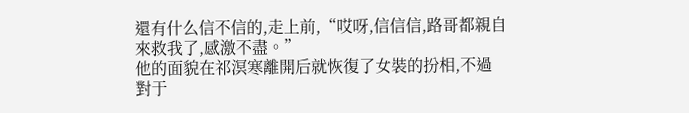還有什么信不信的,走上前,“哎呀,信信信,路哥都親自來救我了,感激不盡。”
他的面貌在祁溟寒離開后就恢復了女裝的扮相,不過對于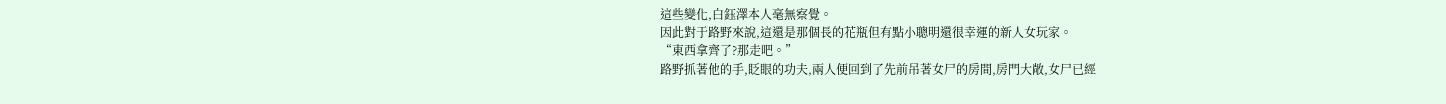這些變化,白鈺澤本人毫無察覺。
因此對于路野來說,這還是那個長的花瓶但有點小聰明還很幸運的新人女玩家。
“東西拿齊了?那走吧。”
路野抓著他的手,眨眼的功夫,兩人便回到了先前吊著女尸的房間,房門大敞,女尸已經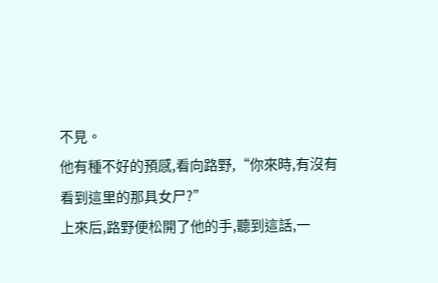不見。
他有種不好的預感,看向路野,“你來時,有沒有看到這里的那具女尸?”
上來后,路野便松開了他的手,聽到這話,一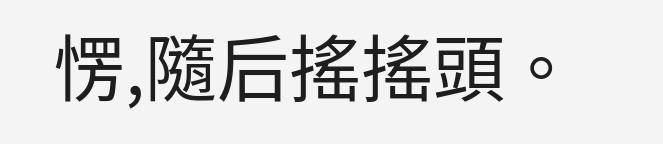愣,隨后搖搖頭。